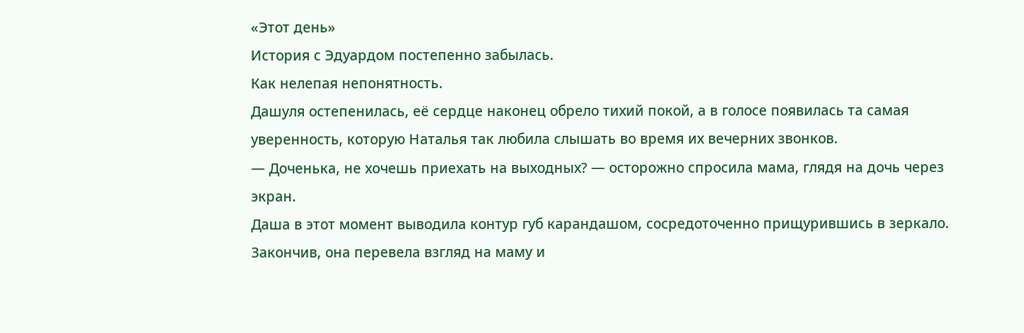«Этот день»
История с Эдуардом постепенно забылась.
Как нелепая непонятность.
Дашуля остепенилась, её сердце наконец обрело тихий покой, а в голосе появилась та самая уверенность, которую Наталья так любила слышать во время их вечерних звонков.
— Доченька, не хочешь приехать на выходных? — осторожно спросила мама, глядя на дочь через экран.
Даша в этот момент выводила контур губ карандашом, сосредоточенно прищурившись в зеркало. Закончив, она перевела взгляд на маму и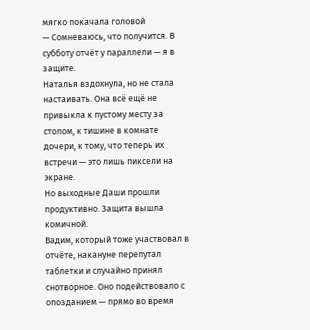мягко покачала головой
— Сомневаюсь, что получится. В субботу отчёт у параллели — я в защите.
Наталья вздохнула, но не стала настаивать. Она всё ещё не привыкла к пустому месту за столом, к тишине в комнате дочери, к тому, что теперь их встречи — это лишь пиксели на экране.
Но выходные Даши прошли продуктивно. Защита вышла комичной.
Вадим, который тоже участвовал в отчёте, накануне перепутал таблетки и случайно принял снотворное. Оно подействовало с опозданием — прямо во время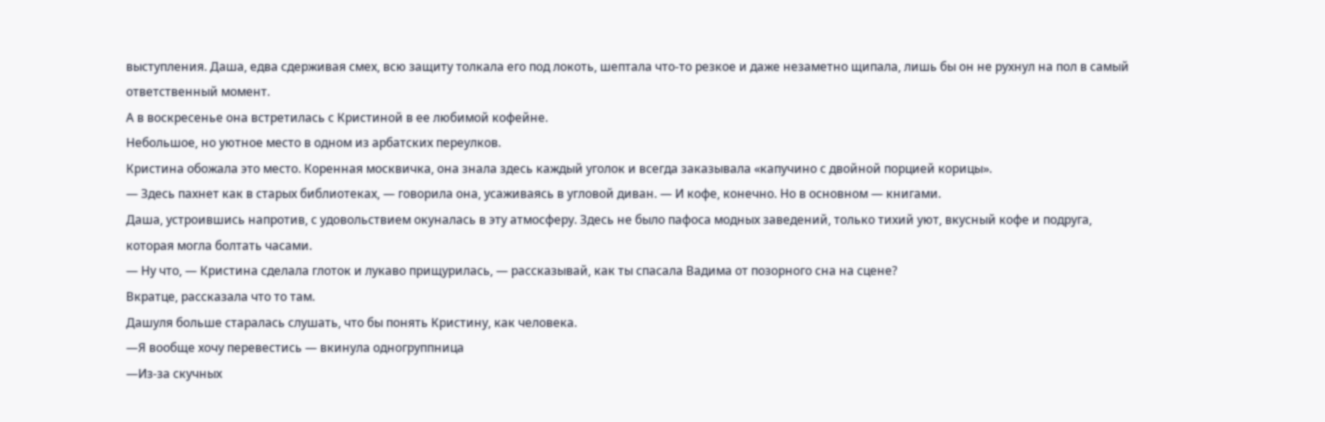выступления. Даша, едва сдерживая смех, всю защиту толкала его под локоть, шептала что-то резкое и даже незаметно щипала, лишь бы он не рухнул на пол в самый ответственный момент.
А в воскресенье она встретилась с Кристиной в ее любимой кофейне.
Небольшое, но уютное место в одном из арбатских переулков.
Кристина обожала это место. Коренная москвичка, она знала здесь каждый уголок и всегда заказывала «капучино с двойной порцией корицы».
— Здесь пахнет как в старых библиотеках, — говорила она, усаживаясь в угловой диван. — И кофе, конечно. Но в основном — книгами.
Даша, устроившись напротив, с удовольствием окуналась в эту атмосферу. Здесь не было пафоса модных заведений, только тихий уют, вкусный кофе и подруга, которая могла болтать часами.
— Ну что, — Кристина сделала глоток и лукаво прищурилась, — рассказывай, как ты спасала Вадима от позорного сна на сцене?
Вкратце, рассказала что то там.
Дашуля больше старалась слушать, что бы понять Кристину, как человека.
—Я вообще хочу перевестись — вкинула одногруппница
—Из-за скучных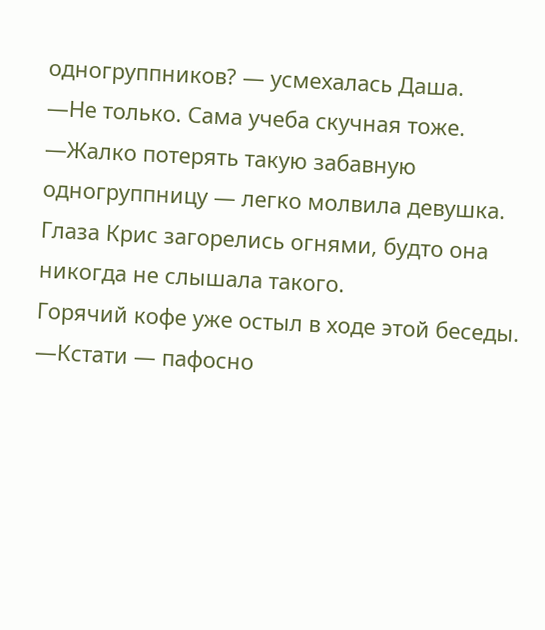одногруппников? — усмехалась Даша.
—Не только. Сама учеба скучная тоже.
—Жалко потерять такую забавную одногруппницу — легко молвила девушка.
Глаза Крис загорелись огнями, будто она никогда не слышала такого.
Горячий кофе уже остыл в ходе этой беседы.
—Кстати — пафосно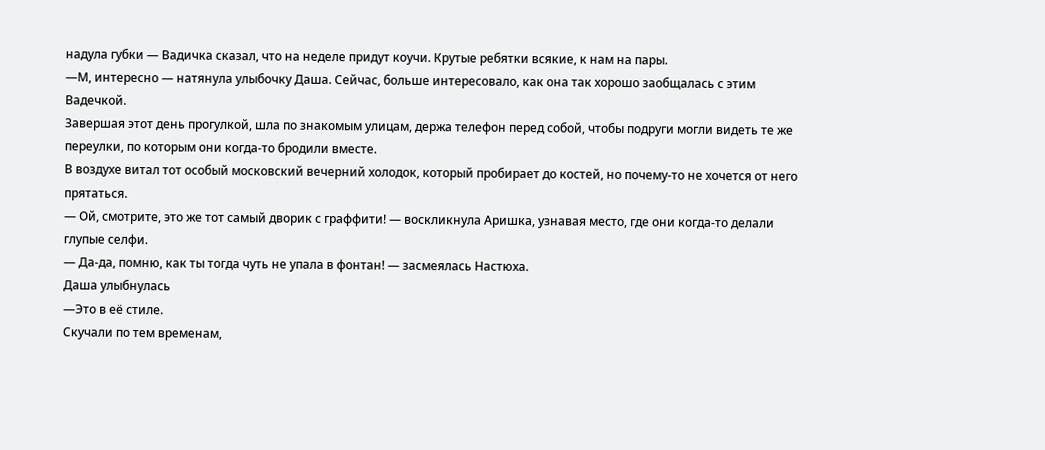надула губки — Вадичка сказал, что на неделе придут коучи. Крутые ребятки всякие, к нам на пары.
—М, интересно — натянула улыбочку Даша. Сейчас, больше интересовало, как она так хорошо заобщалась с этим Вадечкой.
Завершая этот день прогулкой, шла по знакомым улицам, держа телефон перед собой, чтобы подруги могли видеть те же переулки, по которым они когда-то бродили вместе.
В воздухе витал тот особый московский вечерний холодок, который пробирает до костей, но почему-то не хочется от него прятаться.
— Ой, смотрите, это же тот самый дворик с граффити! — воскликнула Аришка, узнавая место, где они когда-то делали глупые селфи.
— Да-да, помню, как ты тогда чуть не упала в фонтан! — засмеялась Настюха.
Даша улыбнулась
—Это в её стиле.
Скучали по тем временам,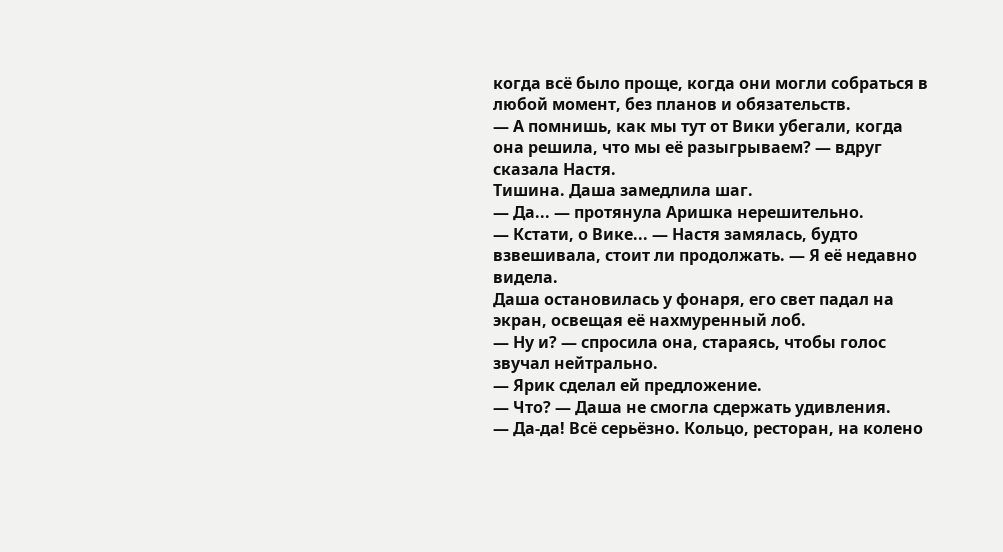когда всё было проще, когда они могли собраться в любой момент, без планов и обязательств.
— А помнишь, как мы тут от Вики убегали, когда она решила, что мы её разыгрываем? — вдруг сказала Настя.
Тишина. Даша замедлила шаг.
— Да... — протянула Аришка нерешительно.
— Кстати, о Вике... — Настя замялась, будто взвешивала, стоит ли продолжать. — Я её недавно видела.
Даша остановилась у фонаря, его свет падал на экран, освещая её нахмуренный лоб.
— Ну и? — спросила она, стараясь, чтобы голос звучал нейтрально.
— Ярик сделал ей предложение.
— Что? — Даша не смогла сдержать удивления.
— Да-да! Всё серьёзно. Кольцо, ресторан, на колено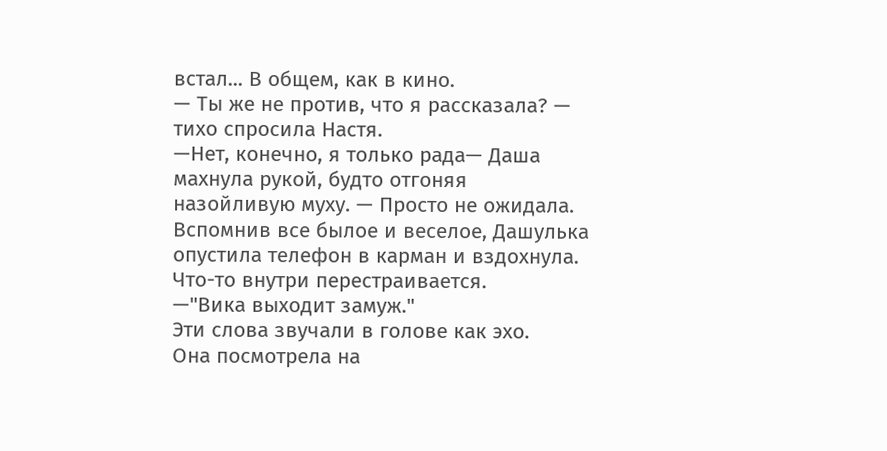встал... В общем, как в кино.
— Ты же не против, что я рассказала? — тихо спросила Настя.
—Нет, конечно, я только рада— Даша махнула рукой, будто отгоняя назойливую муху. — Просто не ожидала.
Вспомнив все былое и веселое, Дашулька опустила телефон в карман и вздохнула. Что-то внутри перестраивается.
—"Вика выходит замуж."
Эти слова звучали в голове как эхо.
Она посмотрела на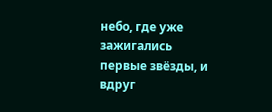небо, где уже зажигались первые звёзды, и вдруг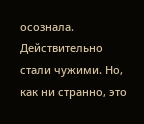осознала. Действительно стали чужими. Но, как ни странно, это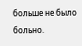больше не было больно.